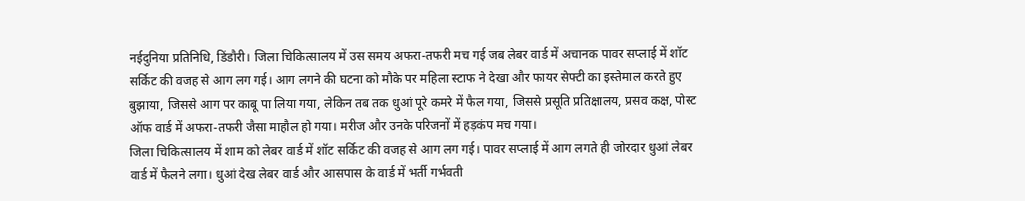नईदुनिया प्रतिनिधि, डिंडौरी। जिला चिकित्सालय में उस समय अफरा-तफरी मच गई जब लेबर वार्ड में अचानक पावर सप्लाई में शॉट सर्किट की वजह से आग लग गई। आग लगने की घटना को मौके पर महिला स्टाफ ने देखा और फायर सेफ्टी का इस्तेमाल करते हुए बुझाया, जिससे आग पर काबू पा लिया गया, लेकिन तब तक धुआं पूरे कमरे में फैल गया, जिससे प्रसूति प्रतिक्षालय, प्रसव कक्ष, पोस्ट ऑफ वार्ड में अफरा-तफरी जैसा माहौल हो गया। मरीज और उनके परिजनों में हड़कंप मच गया।
जिला चिकित्सालय में शाम को लेबर वार्ड में शॉट सर्किट की वजह से आग लग गई। पावर सप्लाई में आग लगते ही जोरदार धुआं लेबर वार्ड में फैलने लगा। धुआं देख लेबर वार्ड और आसपास के वार्ड में भर्ती गर्भवती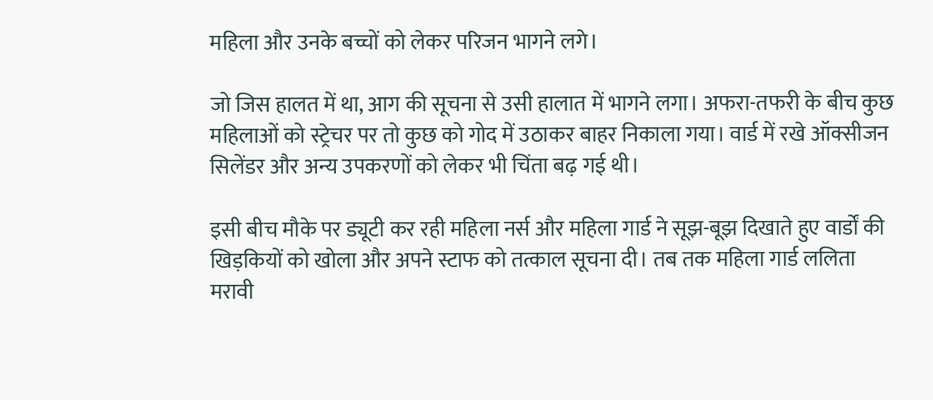महिला और उनके बच्चों को लेकर परिजन भागने लगे।

जो जिस हालत में था, आग की सूचना से उसी हालात में भागने लगा। अफरा-तफरी के बीच कुछ महिलाओं को स्ट्रेचर पर तो कुछ को गोद में उठाकर बाहर निकाला गया। वार्ड में रखे ऑक्सीजन सिलेंडर और अन्य उपकरणों को लेकर भी चिंता बढ़ गई थी।

इसी बीच मौके पर ड्यूटी कर रही महिला नर्स और महिला गार्ड ने सूझ-बूझ दिखाते हुए वार्डों की खिड़कियों को खोला और अपने स्टाफ को तत्काल सूचना दी। तब तक महिला गार्ड ललिता मरावी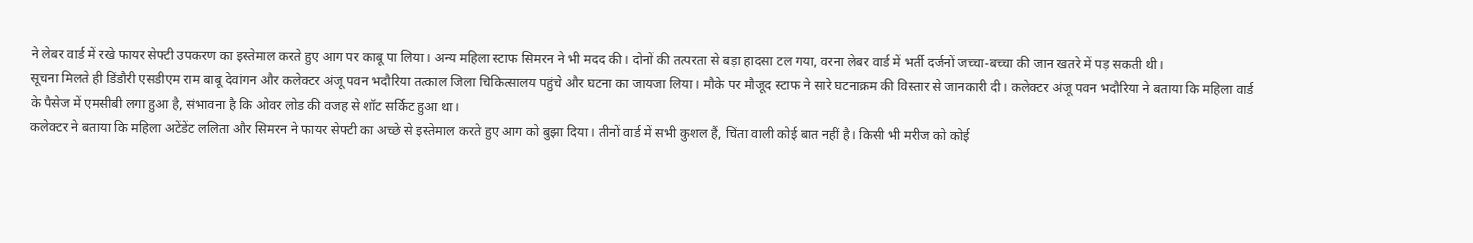ने लेबर वार्ड में रखे फायर सेफ्टी उपकरण का इस्तेमाल करते हुए आग पर काबू पा लिया। अन्य महिला स्टाफ सिमरन ने भी मदद की। दोनों की तत्परता से बड़ा हादसा टल गया, वरना लेबर वार्ड में भर्ती दर्जनों जच्चा-बच्चा की जान खतरे में पड़ सकती थी।
सूचना मिलते ही डिंडौरी एसडीएम राम बाबू देवांगन और कलेक्टर अंजू पवन भदौरिया तत्काल जिला चिकित्सालय पहुंचे और घटना का जायजा लिया। मौके पर मौजूद स्टाफ ने सारे घटनाक्रम की विस्तार से जानकारी दी। कलेक्टर अंजू पवन भदौरिया ने बताया कि महिला वार्ड के पैसेज में एमसीबी लगा हुआ है, संभावना है कि ओवर लोड की वजह से शॉट सर्किट हुआ था।
कलेक्टर ने बताया कि महिला अटेंडेंट ललिता और सिमरन ने फायर सेफ्टी का अच्छे से इस्तेमाल करते हुए आग को बुझा दिया। तीनों वार्ड में सभी कुशल हैं, चिंता वाली कोई बात नहीं है। किसी भी मरीज को कोई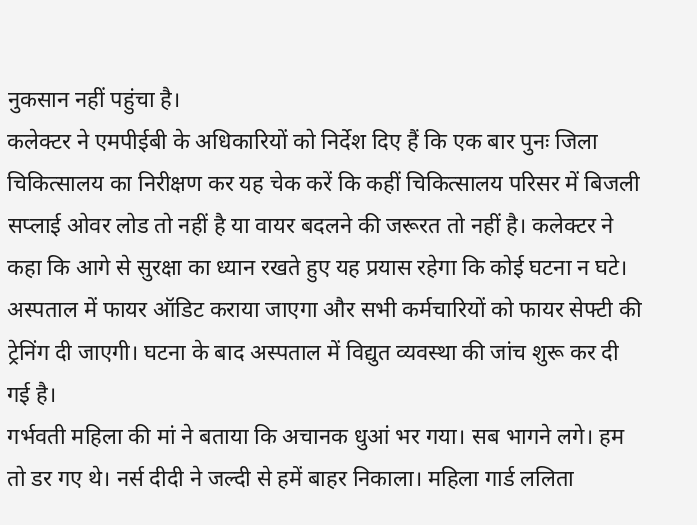नुकसान नहीं पहुंचा है।
कलेक्टर ने एमपीईबी के अधिकारियों को निर्देश दिए हैं कि एक बार पुनः जिला चिकित्सालय का निरीक्षण कर यह चेक करें कि कहीं चिकित्सालय परिसर में बिजली सप्लाई ओवर लोड तो नहीं है या वायर बदलने की जरूरत तो नहीं है। कलेक्टर ने कहा कि आगे से सुरक्षा का ध्यान रखते हुए यह प्रयास रहेगा कि कोई घटना न घटे। अस्पताल में फायर ऑडिट कराया जाएगा और सभी कर्मचारियों को फायर सेफ्टी की ट्रेनिंग दी जाएगी। घटना के बाद अस्पताल में विद्युत व्यवस्था की जांच शुरू कर दी गई है।
गर्भवती महिला की मां ने बताया कि अचानक धुआं भर गया। सब भागने लगे। हम तो डर गए थे। नर्स दीदी ने जल्दी से हमें बाहर निकाला। महिला गार्ड ललिता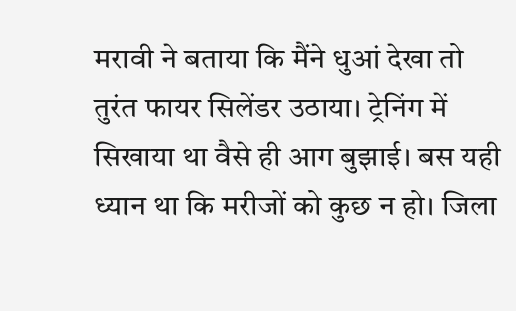मरावी ने बताया कि मैंने धुआं देखा तो तुरंत फायर सिलेंडर उठाया। ट्रेनिंग में सिखाया था वैसे ही आग बुझाई। बस यही ध्यान था कि मरीजों को कुछ न हो। जिला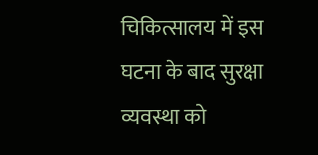चिकित्सालय में इस घटना के बाद सुरक्षा व्यवस्था को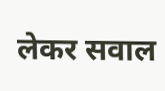लेकर सवाल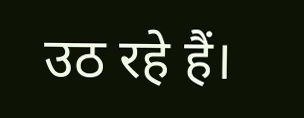उठ रहे हैं।